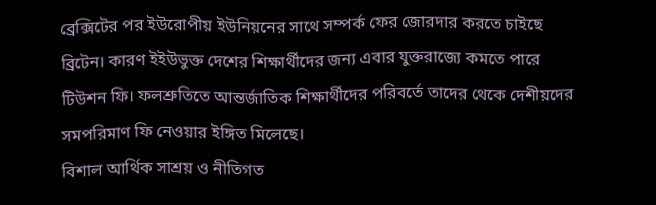ব্রেক্সিটের পর ইউরোপীয় ইউনিয়নের সাথে সম্পর্ক ফের জোরদার করতে চাইছে ব্রিটেন। কারণ ইইউভুক্ত দেশের শিক্ষার্থীদের জন্য এবার যুক্তরাজ্যে কমতে পারে টিউশন ফি। ফলশ্রুতিতে আন্তর্জাতিক শিক্ষার্থীদের পরিবর্তে তাদের থেকে দেশীয়দের সমপরিমাণ ফি নেওয়ার ইঙ্গিত মিলেছে।
বিশাল আর্থিক সাশ্রয় ও নীতিগত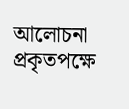আলোচনা
প্রকৃতপক্ষে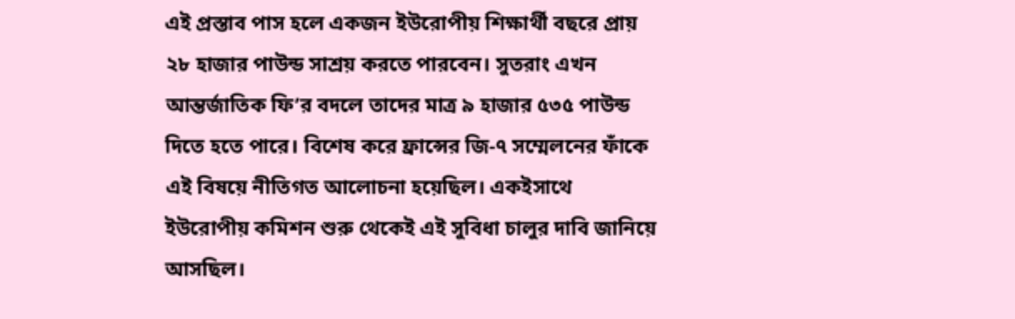এই প্রস্তাব পাস হলে একজন ইউরোপীয় শিক্ষার্থী বছরে প্রায় ২৮ হাজার পাউন্ড সাশ্রয় করতে পারবেন। সুতরাং এখন আন্তর্জাতিক ফি’র বদলে তাদের মাত্র ৯ হাজার ৫৩৫ পাউন্ড দিতে হতে পারে। বিশেষ করে ফ্রান্সের জি-৭ সম্মেলনের ফাঁকে এই বিষয়ে নীতিগত আলোচনা হয়েছিল। একইসাথে ইউরোপীয় কমিশন শুরু থেকেই এই সুবিধা চালুর দাবি জানিয়ে আসছিল।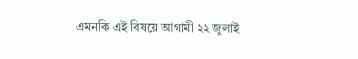এমনকি এই বিষয়ে আগামী ২২ জুলাই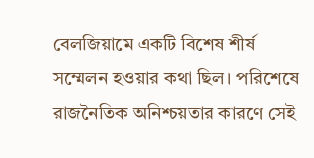বেলজিয়ামে একটি বিশেষ শীর্ষ সম্মেলন হওয়ার কথা ছিল। পরিশেষে রাজনৈতিক অনিশ্চয়তার কারণে সেই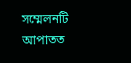সম্মেলনটি আপাতত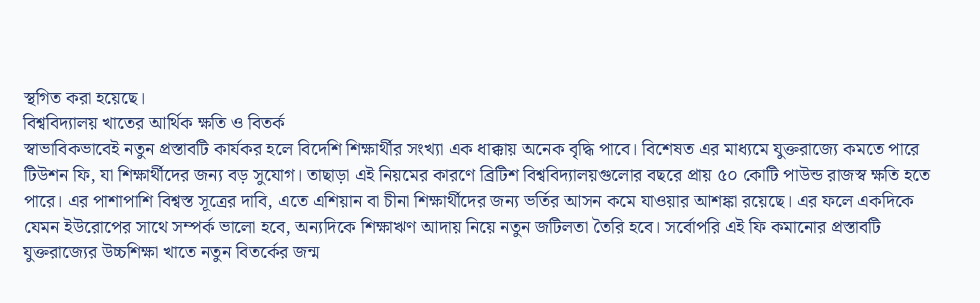স্থগিত করা হয়েছে।
বিশ্ববিদ্যালয় খাতের আর্থিক ক্ষতি ও বিতর্ক
স্বাভাবিকভাবেই নতুন প্রস্তাবটি কার্যকর হলে বিদেশি শিক্ষার্থীর সংখ্যা এক ধাক্কায় অনেক বৃদ্ধি পাবে। বিশেষত এর মাধ্যমে যুক্তরাজ্যে কমতে পারে টিউশন ফি, যা শিক্ষার্থীদের জন্য বড় সুযোগ। তাছাড়া এই নিয়মের কারণে ব্রিটিশ বিশ্ববিদ্যালয়গুলোর বছরে প্রায় ৫০ কোটি পাউন্ড রাজস্ব ক্ষতি হতে পারে। এর পাশাপাশি বিশ্বস্ত সূত্রের দাবি, এতে এশিয়ান বা চীনা শিক্ষার্থীদের জন্য ভর্তির আসন কমে যাওয়ার আশঙ্কা রয়েছে। এর ফলে একদিকে যেমন ইউরোপের সাথে সম্পর্ক ভালো হবে, অন্যদিকে শিক্ষাঋণ আদায় নিয়ে নতুন জটিলতা তৈরি হবে। সর্বোপরি এই ফি কমানোর প্রস্তাবটি যুক্তরাজ্যের উচ্চশিক্ষা খাতে নতুন বিতর্কের জন্ম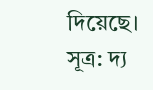দিয়েছে।
সূত্র: দ্য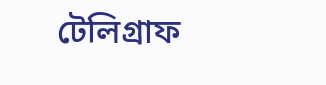টেলিগ্রাফ